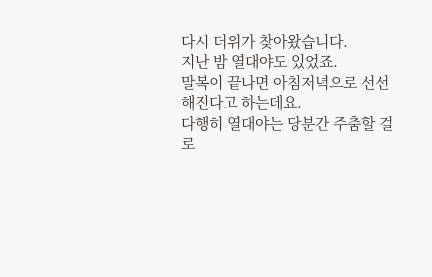다시 더위가 찾아왔습니다.
지난 밤 열대야도 있었죠.
말복이 끝나면 아침저녁으로 선선해진다고 하는데요.
다행히 열대야는 당분간 주춤할 걸로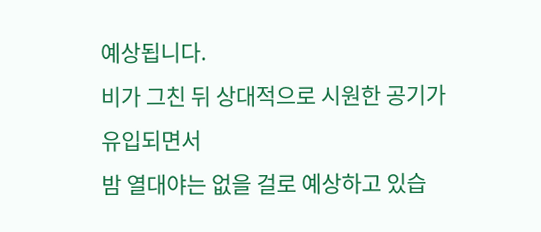예상됩니다.
비가 그친 뒤 상대적으로 시원한 공기가 유입되면서
밤 열대야는 없을 걸로 예상하고 있습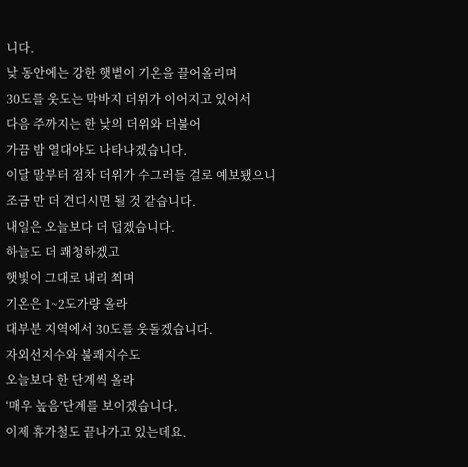니다.
낮 동안에는 강한 햇볕이 기온을 끌어올리며
30도를 웃도는 막바지 더위가 이어지고 있어서
다음 주까지는 한 낮의 더위와 더불어
가끔 밤 열대야도 나타나겠습니다.
이달 말부터 점차 더위가 수그러들 걸로 예보됐으니
조금 만 더 견디시면 될 것 같습니다.
내일은 오늘보다 더 덥겠습니다.
하늘도 더 쾌청하겠고
햇빛이 그대로 내리 쬐며
기온은 1~2도가량 올라
대부분 지역에서 30도를 웃돌겠습니다.
자외선지수와 불쾌지수도
오늘보다 한 단계씩 올라
‘매우 높음’단계를 보이겠습니다.
이제 휴가철도 끝나가고 있는데요.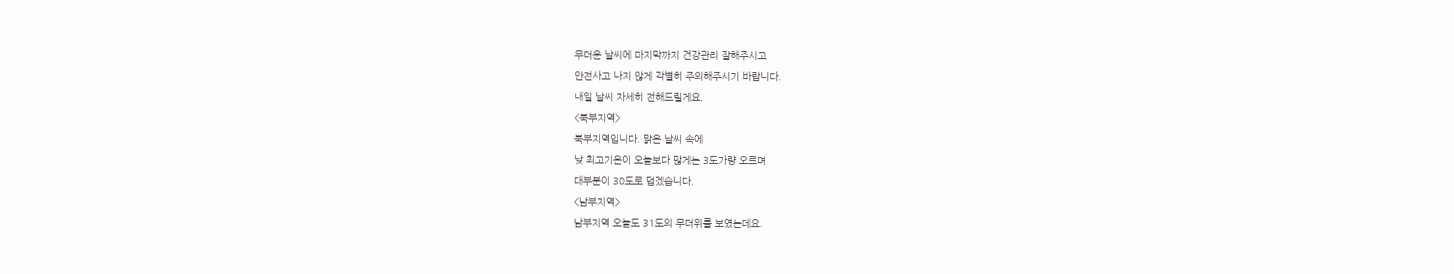무더운 날씨에 마지막까지 건강관리 잘해주시고
안전사고 나지 않게 각별히 주의해주시기 바랍니다.
내일 날씨 자세히 전해드릴게요.
<북부지역>
북부지역입니다. 맑은 날씨 속에
낮 최고기온이 오늘보다 많게는 3도가량 오르며
대부분이 30도로 덥겠습니다.
<남부지역>
남부지역 오늘도 31도의 무더위를 보였는데요.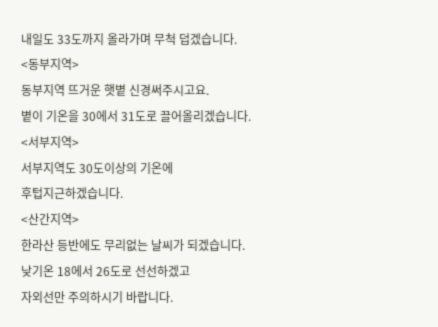내일도 33도까지 올라가며 무척 덥겠습니다.
<동부지역>
동부지역 뜨거운 햇볕 신경써주시고요.
볕이 기온을 30에서 31도로 끌어올리겠습니다.
<서부지역>
서부지역도 30도이상의 기온에
후텁지근하겠습니다.
<산간지역>
한라산 등반에도 무리없는 날씨가 되겠습니다.
낮기온 18에서 26도로 선선하겠고
자외선만 주의하시기 바랍니다.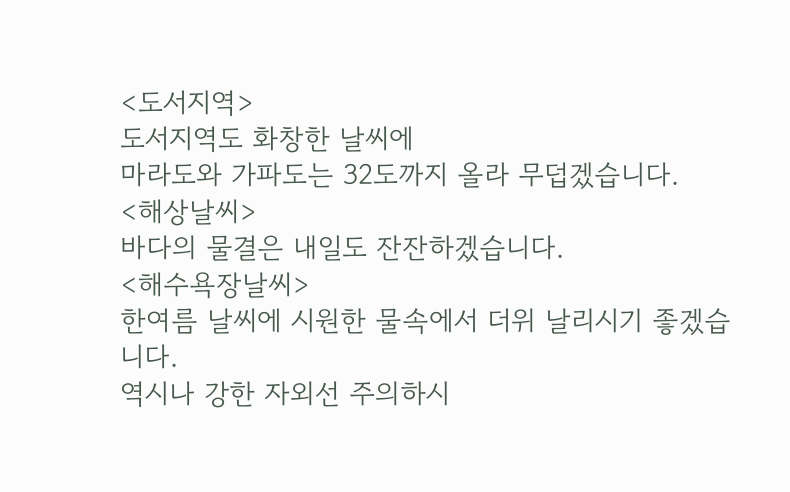<도서지역>
도서지역도 화창한 날씨에
마라도와 가파도는 32도까지 올라 무덥겠습니다.
<해상날씨>
바다의 물결은 내일도 잔잔하겠습니다.
<해수욕장날씨>
한여름 날씨에 시원한 물속에서 더위 날리시기 좋겠습니다.
역시나 강한 자외선 주의하시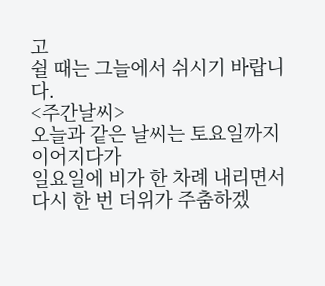고
쉴 때는 그늘에서 쉬시기 바랍니다.
<주간날씨>
오늘과 같은 날씨는 토요일까지 이어지다가
일요일에 비가 한 차례 내리면서
다시 한 번 더위가 주춤하겠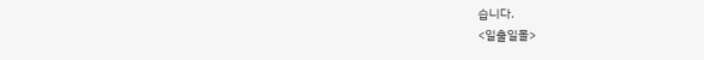습니다.
<일출일몰>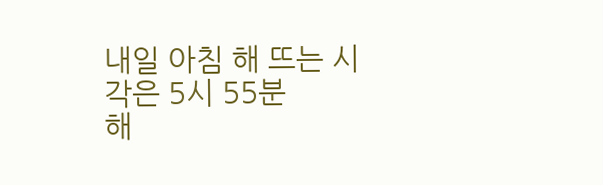내일 아침 해 뜨는 시각은 5시 55분
해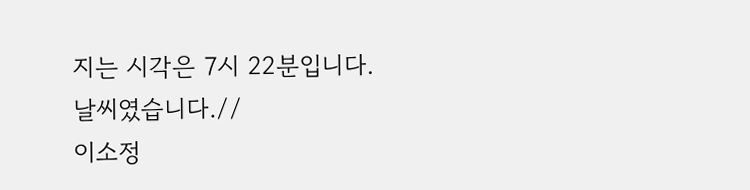지는 시각은 7시 22분입니다.
날씨였습니다.//
이소정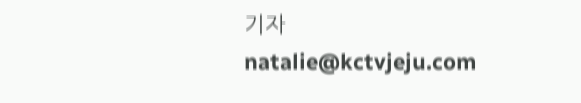기자
natalie@kctvjeju.com